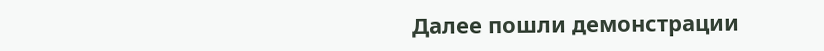Далее пошли демонстрации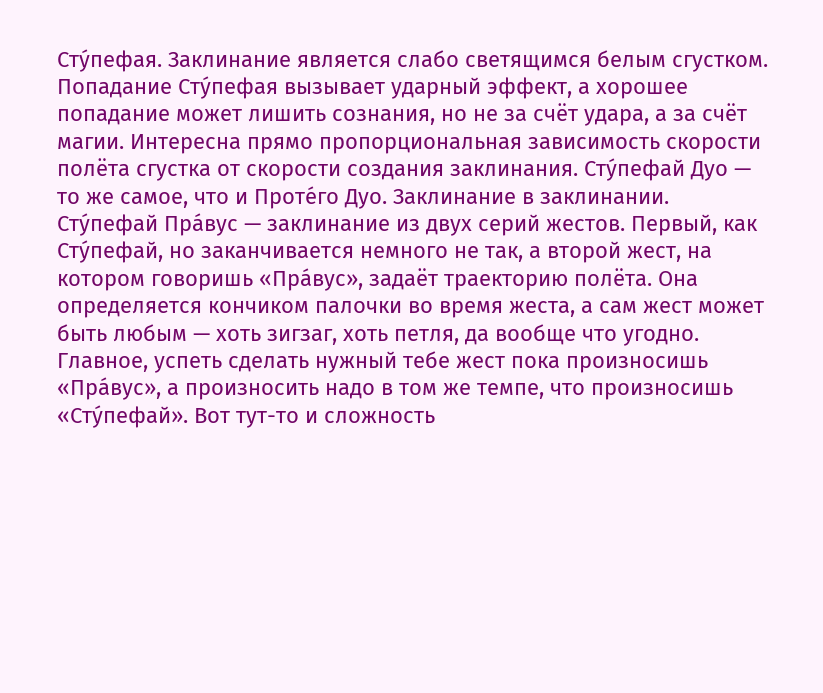Сту́пефая. Заклинание является слабо светящимся белым сгустком. Попадание Сту́пефая вызывает ударный эффект, а хорошее попадание может лишить сознания, но не за счёт удара, а за счёт магии. Интересна прямо пропорциональная зависимость скорости полёта сгустка от скорости создания заклинания. Сту́пефай Дуо — то же самое, что и Проте́го Дуо. Заклинание в заклинании. Сту́пефай Пра́вус — заклинание из двух серий жестов. Первый, как Сту́пефай, но заканчивается немного не так, а второй жест, на котором говоришь «Пра́вус», задаёт траекторию полёта. Она определяется кончиком палочки во время жеста, а сам жест может быть любым — хоть зигзаг, хоть петля, да вообще что угодно. Главное, успеть сделать нужный тебе жест пока произносишь «Пра́вус», а произносить надо в том же темпе, что произносишь «Сту́пефай». Вот тут-то и сложность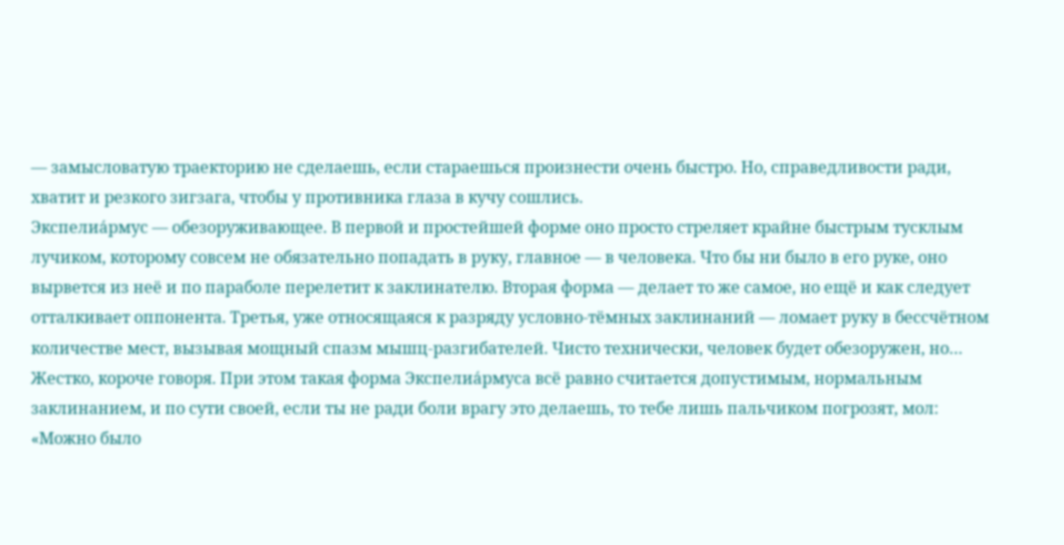— замысловатую траекторию не сделаешь, если стараешься произнести очень быстро. Но, справедливости ради, хватит и резкого зигзага, чтобы у противника глаза в кучу сошлись.
Экспелиа́рмус — обезоруживающее. В первой и простейшей форме оно просто стреляет крайне быстрым тусклым лучиком, которому совсем не обязательно попадать в руку, главное — в человека. Что бы ни было в его руке, оно вырвется из неё и по параболе перелетит к заклинателю. Вторая форма — делает то же самое, но ещё и как следует отталкивает оппонента. Третья, уже относящаяся к разряду условно-тёмных заклинаний — ломает руку в бессчётном количестве мест, вызывая мощный спазм мышц-разгибателей. Чисто технически, человек будет обезоружен, но… Жестко, короче говоря. При этом такая форма Экспелиа́рмуса всё равно считается допустимым, нормальным заклинанием, и по сути своей, если ты не ради боли врагу это делаешь, то тебе лишь пальчиком погрозят, мол: «Можно было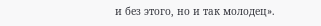и без этого, но и так молодец».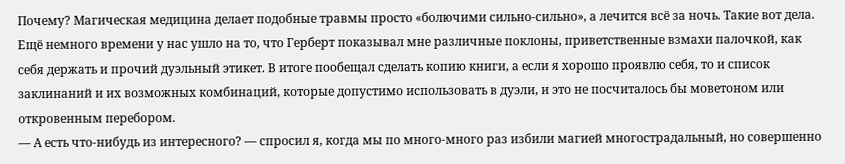Почему? Магическая медицина делает подобные травмы просто «болючими сильно-сильно», а лечится всё за ночь. Такие вот дела.
Ещё немного времени у нас ушло на то, что Герберт показывал мне различные поклоны, приветственные взмахи палочкой, как себя держать и прочий дуэльный этикет. В итоге пообещал сделать копию книги, а если я хорошо проявлю себя, то и список заклинаний и их возможных комбинаций, которые допустимо использовать в дуэли, и это не посчиталось бы моветоном или откровенным перебором.
— А есть что-нибудь из интересного? — спросил я, когда мы по много-много раз избили магией многострадальный, но совершенно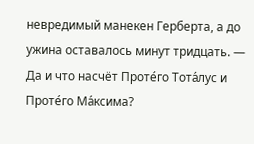невредимый манекен Герберта, а до ужина оставалось минут тридцать. — Да и что насчёт Проте́го Тота́лус и Проте́го Ма́ксима?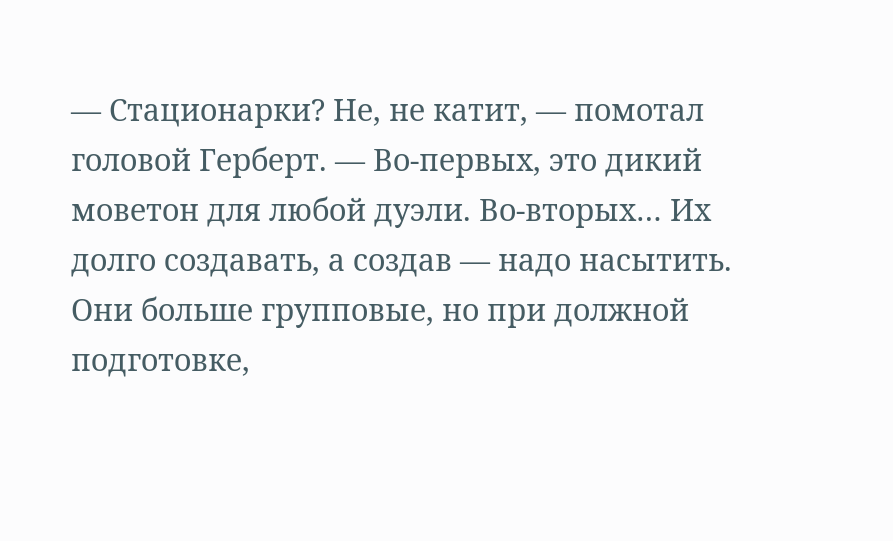— Стационарки? Не, не катит, — помотал головой Герберт. — Во-первых, это дикий моветон для любой дуэли. Во-вторых… Их долго создавать, а создав — надо насытить. Они больше групповые, но при должной подготовке,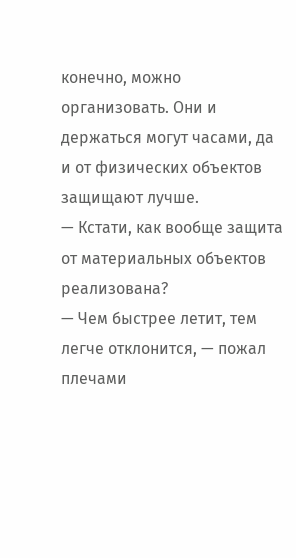конечно, можно организовать. Они и держаться могут часами, да и от физических объектов защищают лучше.
— Кстати, как вообще защита от материальных объектов реализована?
— Чем быстрее летит, тем легче отклонится, — пожал плечами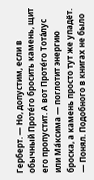Герберт. — Но, допустим, если в обычный Проте́го бросить камень, щит его пропустит. А вот Проте́го Тота́лус или Ма́ксима — поглотит энергию броска, а камень просто тут же упадёт.
— Понял. Подобного в книгах не было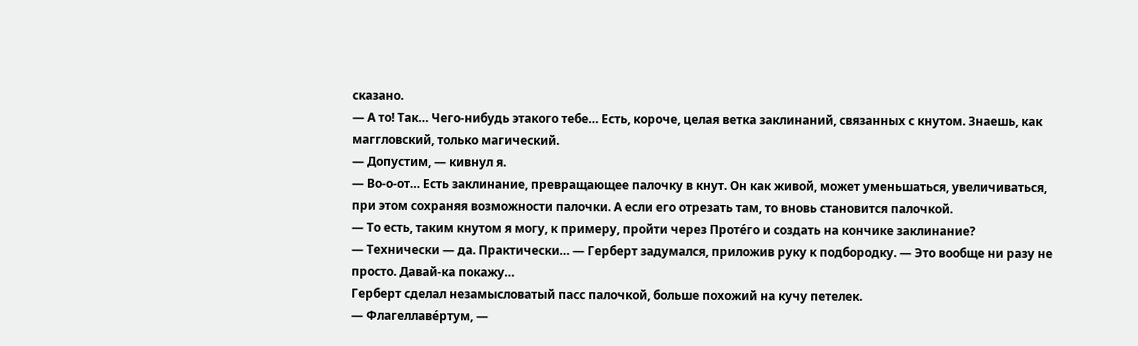сказано.
— А то! Так… Чего-нибудь этакого тебе… Есть, короче, целая ветка заклинаний, связанных с кнутом. Знаешь, как маггловский, только магический.
— Допустим, — кивнул я.
— Во-о-от… Есть заклинание, превращающее палочку в кнут. Он как живой, может уменьшаться, увеличиваться, при этом сохраняя возможности палочки. А если его отрезать там, то вновь становится палочкой.
— То есть, таким кнутом я могу, к примеру, пройти через Проте́го и создать на кончике заклинание?
— Технически — да. Практически… — Герберт задумался, приложив руку к подбородку. — Это вообще ни разу не просто. Давай-ка покажу…
Герберт сделал незамысловатый пасс палочкой, больше похожий на кучу петелек.
— Флагеллаве́ртум, —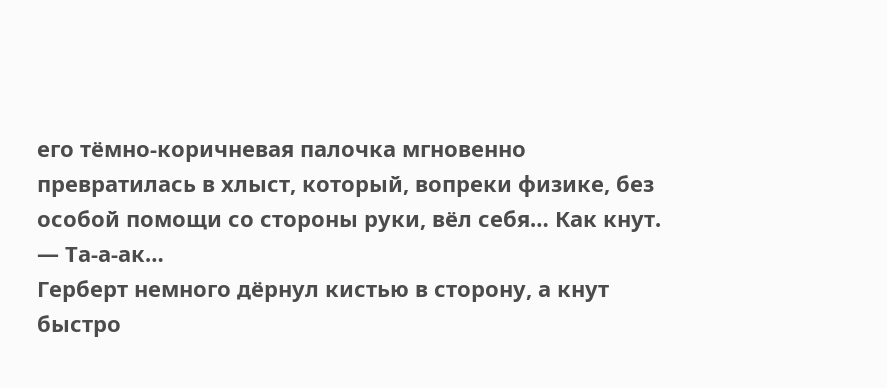его тёмно-коричневая палочка мгновенно превратилась в хлыст, который, вопреки физике, без особой помощи со стороны руки, вёл себя… Как кнут. — Та-а-ак…
Герберт немного дёрнул кистью в сторону, а кнут быстро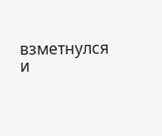взметнулся и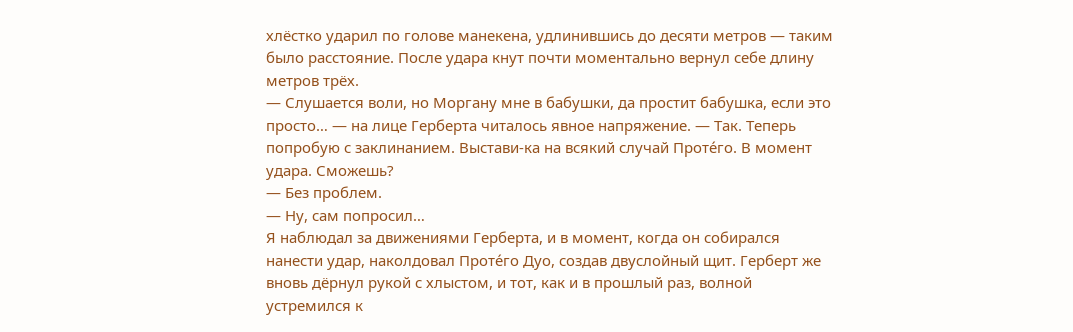хлёстко ударил по голове манекена, удлинившись до десяти метров — таким было расстояние. После удара кнут почти моментально вернул себе длину метров трёх.
— Слушается воли, но Моргану мне в бабушки, да простит бабушка, если это просто… — на лице Герберта читалось явное напряжение. — Так. Теперь попробую с заклинанием. Выстави-ка на всякий случай Проте́го. В момент удара. Сможешь?
— Без проблем.
— Ну, сам попросил…
Я наблюдал за движениями Герберта, и в момент, когда он собирался нанести удар, наколдовал Проте́го Дуо, создав двуслойный щит. Герберт же вновь дёрнул рукой с хлыстом, и тот, как и в прошлый раз, волной устремился к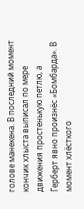голове манекена. В последний момент кончик хлыста выписал по мере движения простенькую петлю, а Герберт явно произнёс «Бомбарда». В момент хлёсткого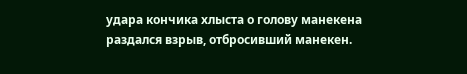удара кончика хлыста о голову манекена раздался взрыв, отбросивший манекен.